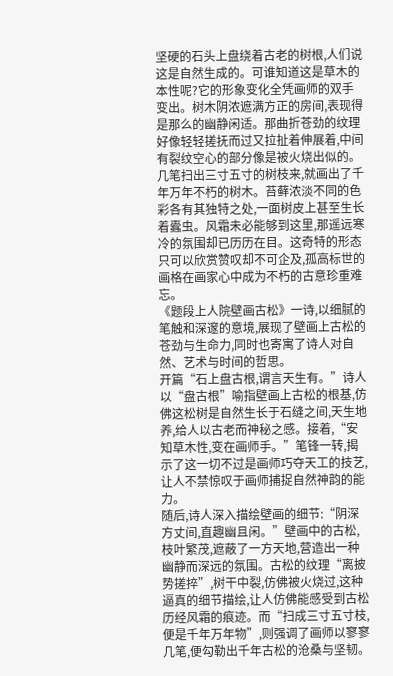坚硬的石头上盘绕着古老的树根,人们说这是自然生成的。可谁知道这是草木的本性呢?它的形象变化全凭画师的双手变出。树木阴浓遮满方正的房间,表现得是那么的幽静闲适。那曲折苍劲的纹理好像轻轻搓抚而过又拉扯着伸展着,中间有裂纹空心的部分像是被火烧出似的。几笔扫出三寸五寸的树枝来,就画出了千年万年不朽的树木。苔藓浓淡不同的色彩各有其独特之处,一面树皮上甚至生长着蠹虫。风霜未必能够到这里,那遥远寒冷的氛围却已历历在目。这奇特的形态只可以欣赏赞叹却不可企及,孤高标世的画格在画家心中成为不朽的古意珍重难忘。
《题段上人院壁画古松》一诗,以细腻的笔触和深邃的意境,展现了壁画上古松的苍劲与生命力,同时也寄寓了诗人对自然、艺术与时间的哲思。
开篇“石上盘古根,谓言天生有。”诗人以“盘古根”喻指壁画上古松的根基,仿佛这松树是自然生长于石缝之间,天生地养,给人以古老而神秘之感。接着,“安知草木性,变在画师手。”笔锋一转,揭示了这一切不过是画师巧夺天工的技艺,让人不禁惊叹于画师捕捉自然神韵的能力。
随后,诗人深入描绘壁画的细节:“阴深方丈间,直趣幽且闲。”壁画中的古松,枝叶繁茂,遮蔽了一方天地,营造出一种幽静而深远的氛围。古松的纹理“离披势搓捽”,树干中裂,仿佛被火烧过,这种逼真的细节描绘,让人仿佛能感受到古松历经风霜的痕迹。而“扫成三寸五寸枝,便是千年万年物”,则强调了画师以寥寥几笔,便勾勒出千年古松的沧桑与坚韧。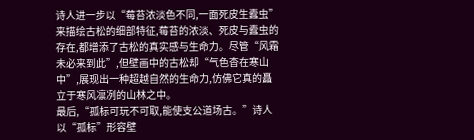诗人进一步以“莓苔浓淡色不同,一面死皮生蠹虫”来描绘古松的细部特征,莓苔的浓淡、死皮与蠹虫的存在,都增添了古松的真实感与生命力。尽管“风霜未必来到此”,但壁画中的古松却“气色杳在寒山中”,展现出一种超越自然的生命力,仿佛它真的矗立于寒风凛冽的山林之中。
最后,“孤标可玩不可取,能使支公道场古。”诗人以“孤标”形容壁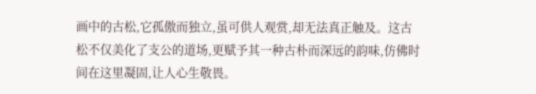画中的古松,它孤傲而独立,虽可供人观赏,却无法真正触及。这古松不仅美化了支公的道场,更赋予其一种古朴而深远的韵味,仿佛时间在这里凝固,让人心生敬畏。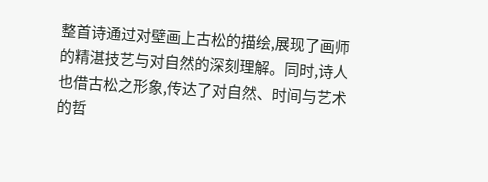整首诗通过对壁画上古松的描绘,展现了画师的精湛技艺与对自然的深刻理解。同时,诗人也借古松之形象,传达了对自然、时间与艺术的哲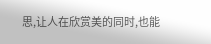思,让人在欣赏美的同时,也能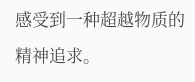感受到一种超越物质的精神追求。